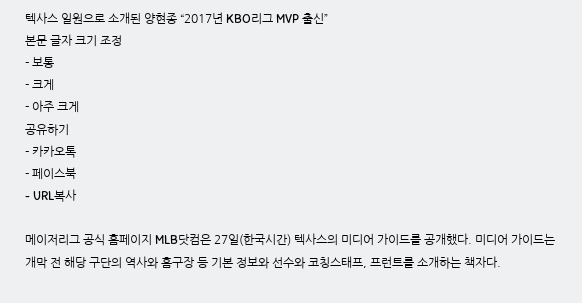텍사스 일원으로 소개된 양현종 “2017년 KBO리그 MVP 출신”
본문 글자 크기 조정
- 보통
- 크게
- 아주 크게
공유하기
- 카카오톡
- 페이스북
- URL복사

메이저리그 공식 홈페이지 MLB닷컴은 27일(한국시간) 텍사스의 미디어 가이드를 공개했다. 미디어 가이드는 개막 전 해당 구단의 역사와 홈구장 등 기본 정보와 선수와 코칭스태프, 프런트를 소개하는 책자다.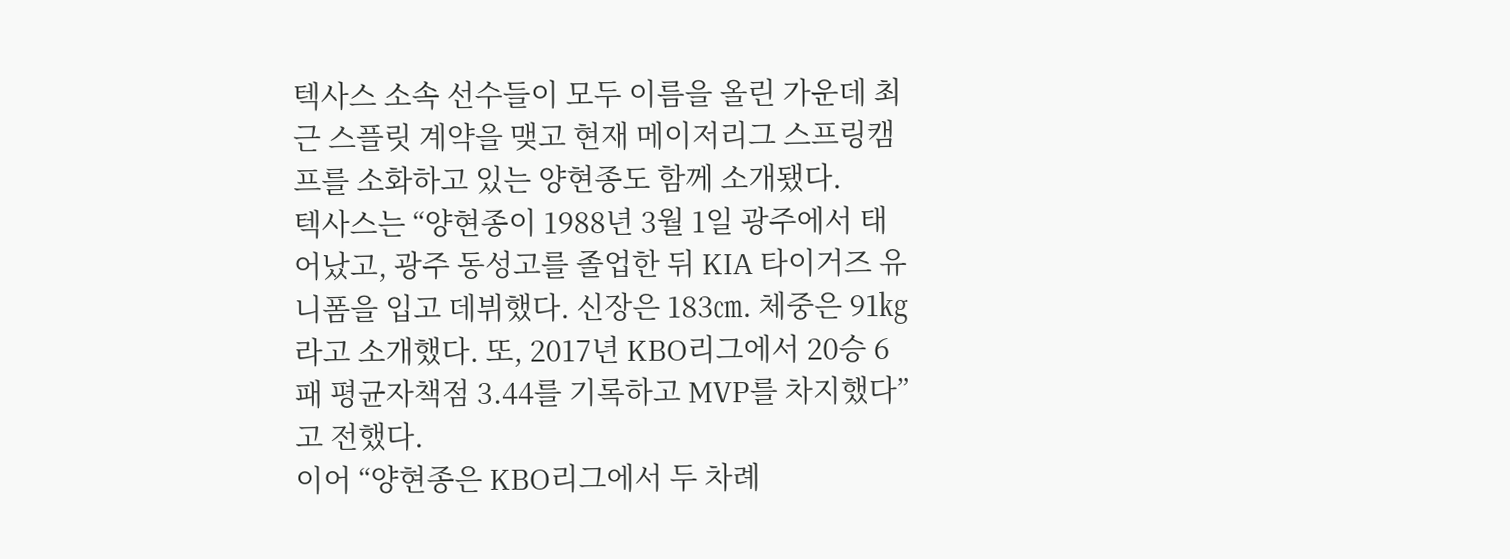텍사스 소속 선수들이 모두 이름을 올린 가운데 최근 스플릿 계약을 맺고 현재 메이저리그 스프링캠프를 소화하고 있는 양현종도 함께 소개됐다.
텍사스는 “양현종이 1988년 3월 1일 광주에서 태어났고, 광주 동성고를 졸업한 뒤 KIA 타이거즈 유니폼을 입고 데뷔했다. 신장은 183㎝. 체중은 91㎏라고 소개했다. 또, 2017년 KBO리그에서 20승 6패 평균자책점 3.44를 기록하고 MVP를 차지했다”고 전했다.
이어 “양현종은 KBO리그에서 두 차례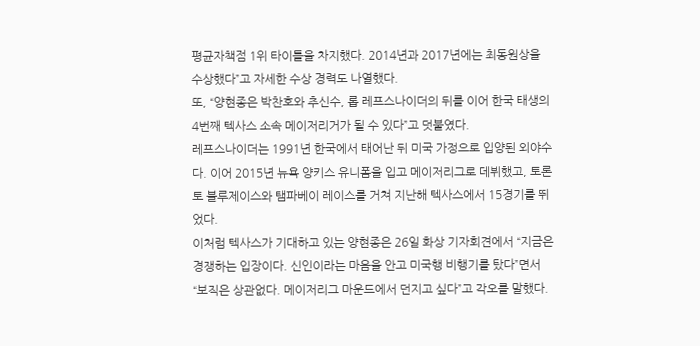평균자책점 1위 타이틀을 차지했다. 2014년과 2017년에는 최동원상을 수상했다”고 자세한 수상 경력도 나열했다.
또, “양현종은 박찬호와 추신수, 롭 레프스나이더의 뒤를 이어 한국 태생의 4번째 텍사스 소속 메이저리거가 될 수 있다”고 덧붙였다.
레프스나이더는 1991년 한국에서 태어난 뒤 미국 가정으로 입양된 외야수다. 이어 2015년 뉴욕 양키스 유니폼을 입고 메이저리그로 데뷔했고, 토론토 블루제이스와 탬파베이 레이스를 거쳐 지난해 텍사스에서 15경기를 뛰었다.
이처럼 텍사스가 기대하고 있는 양현종은 26일 화상 기자회견에서 “지금은 경쟁하는 입장이다. 신인이라는 마음을 안고 미국행 비행기를 탔다”면서 “보직은 상관없다. 메이저리그 마운드에서 던지고 싶다”고 각오를 말했다.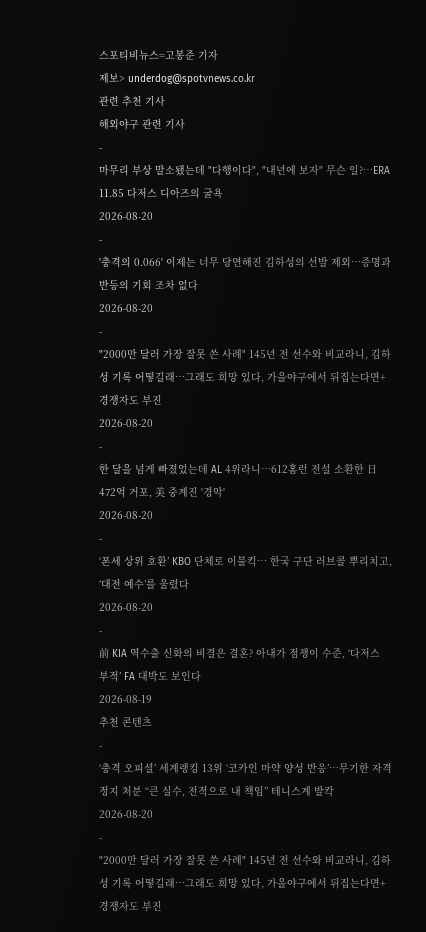스포티비뉴스=고봉준 기자
제보> underdog@spotvnews.co.kr
관련 추천 기사
해외야구 관련 기사
-
마무리 부상 말소됐는데 "다행이다", "내년에 보자" 무슨 일?…ERA 11.85 다저스 디아즈의 굴욕
2026-08-20
-
'충격의 0.066' 이제는 너무 당연해진 김하성의 선발 제외…증명과 반등의 기회 조차 없다
2026-08-20
-
"2000만 달러 가장 잘못 쓴 사례" 145년 전 선수와 비교라니, 김하성 기록 어떻길래…그래도 희망 있다, 가을야구에서 뒤집는다면+경쟁자도 부진
2026-08-20
-
한 달을 넘게 빠졌었는데 AL 4위라니…612홈런 전설 소환한 日 472억 거포, 美 중계진 '경악'
2026-08-20
-
‘폰세 상위 호환’ KBO 단체로 이불킥… 한국 구단 러브콜 뿌리치고, ‘대전 예수’를 울렸다
2026-08-20
-
前 KIA 역수출 신화의 비결은 결혼? 아내가 점쟁이 수준, ‘다저스 부적’ FA 대박도 보인다
2026-08-19
추천 콘텐츠
-
‘충격 오피셜’ 세계랭킹 13위 ‘코카인 마약 양성 반응’…무기한 자격 정지 처분 “큰 실수, 전적으로 내 책임” 테니스계 발칵
2026-08-20
-
"2000만 달러 가장 잘못 쓴 사례" 145년 전 선수와 비교라니, 김하성 기록 어떻길래…그래도 희망 있다, 가을야구에서 뒤집는다면+경쟁자도 부진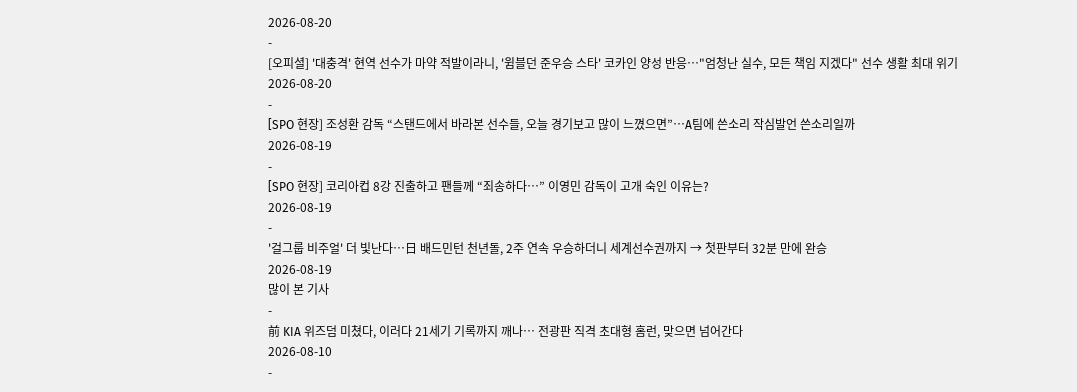2026-08-20
-
[오피셜] '대충격' 현역 선수가 마약 적발이라니, '윔블던 준우승 스타' 코카인 양성 반응…"엄청난 실수, 모든 책임 지겠다" 선수 생활 최대 위기
2026-08-20
-
[SPO 현장] 조성환 감독 “스탠드에서 바라본 선수들, 오늘 경기보고 많이 느꼈으면”…A팀에 쓴소리 작심발언 쓴소리일까
2026-08-19
-
[SPO 현장] 코리아컵 8강 진출하고 팬들께 “죄송하다…” 이영민 감독이 고개 숙인 이유는?
2026-08-19
-
'걸그룹 비주얼' 더 빛난다…日 배드민턴 천년돌, 2주 연속 우승하더니 세계선수권까지 → 첫판부터 32분 만에 완승
2026-08-19
많이 본 기사
-
前 KIA 위즈덤 미쳤다, 이러다 21세기 기록까지 깨나… 전광판 직격 초대형 홈런, 맞으면 넘어간다
2026-08-10
-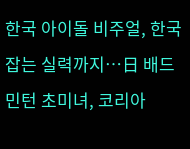한국 아이돌 비주얼, 한국 잡는 실력까지…日 배드민턴 초미녀, 코리아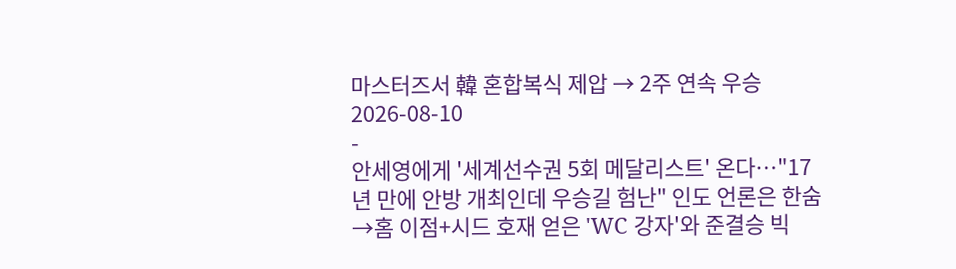마스터즈서 韓 혼합복식 제압 → 2주 연속 우승
2026-08-10
-
안세영에게 '세계선수권 5회 메달리스트' 온다…"17년 만에 안방 개최인데 우승길 험난" 인도 언론은 한숨→홈 이점+시드 호재 얻은 'WC 강자'와 준결승 빅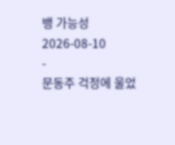뱅 가능성
2026-08-10
-
문동주 걱정에 울었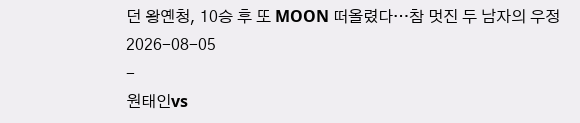던 왕옌청, 10승 후 또 MOON 떠올렸다…참 멋진 두 남자의 우정
2026-08-05
-
원태인vs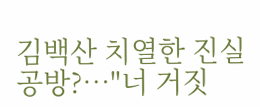김백산 치열한 진실 공방?…"너 거짓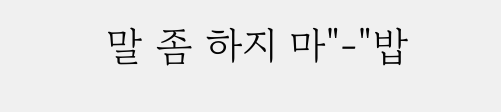말 좀 하지 마"-"밥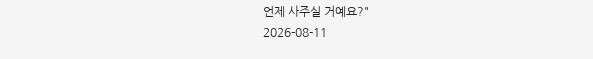언제 사주실 거예요?"
2026-08-11